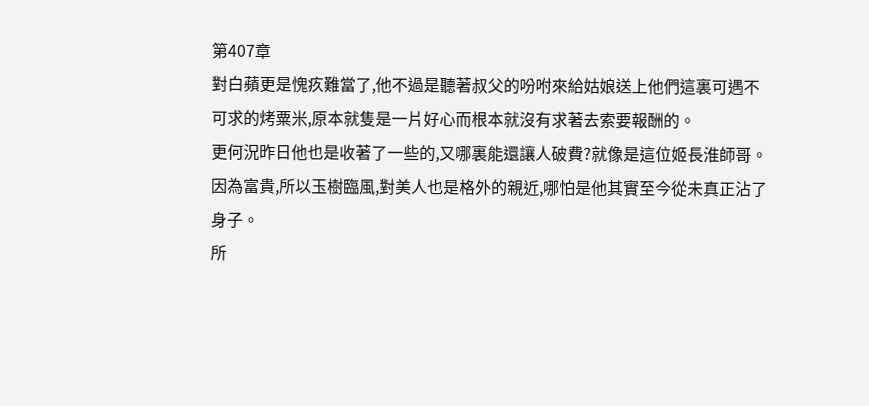第407章
對白蘋更是愧疚難當了,他不過是聽著叔父的吩咐來給姑娘送上他們這裏可遇不可求的烤粟米,原本就隻是一片好心而根本就沒有求著去索要報酬的。
更何況昨日他也是收著了一些的,又哪裏能還讓人破費?就像是這位姬長淮師哥。
因為富貴,所以玉樹臨風,對美人也是格外的親近,哪怕是他其實至今從未真正沾了身子。
所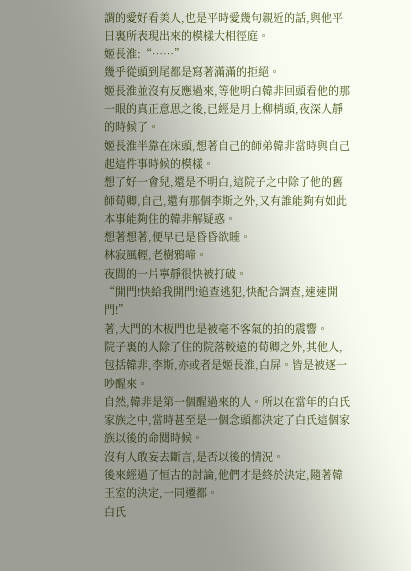謂的愛好看美人,也是平時愛幾句親近的話,與他平日裏所表現出來的模樣大相徑庭。
姬長淮:“……”
幾乎從頭到尾都是寫著滿滿的拒絕。
姬長淮並沒有反應過來,等他明白韓非回頭看他的那一眼的真正意思之後,已經是月上柳梢頭,夜深人靜的時候了。
姬長淮半靠在床頭,想著自己的師弟韓非當時與自己起這件事時候的模樣。
想了好一會兒,還是不明白,這院子之中除了他的舊師荀卿,自己,還有那個李斯之外,又有誰能夠有如此本事能夠住的韓非解疑惑。
想著想著,便早已是昏昏欲睡。
林寂風輕,老樹鴉啼。
夜間的一片寧靜很快被打破。
“開門!快給我開門!追查逃犯,快配合調查,速速開門!”
著,大門的木板門也是被毫不客氣的拍的震響。
院子裏的人除了住的院落較遠的荀卿之外,其他人,包括韓非,李斯,亦或者是姬長淮,白屏。皆是被逐一吵醒來。
自然,韓非是第一個醒過來的人。所以在當年的白氏家族之中,當時甚至是一個念頭都決定了白氏這個家族以後的命閱時候。
沒有人敢妄去斷言,是否以後的情況。
後來經過了恒古的討論,他們才是終於決定,隨著韓王室的決定,一同遷都。
白氏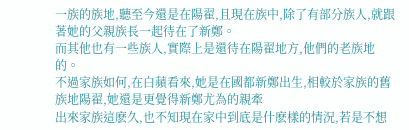一族的族地,聽至今還是在陽翟,且現在族中,除了有部分族人,就跟著她的父親族長一起待在了新鄭。
而其他也有一些族人,實際上是還待在陽翟地方,他們的老族地的。
不過家族如何,在白蘋看來,她是在國都新鄭出生,相較於家族的舊族地陽翟,她還是更覺得新鄭尤為的親牽
出來家族這麽久,也不知現在家中到底是什麽樣的情況,若是不想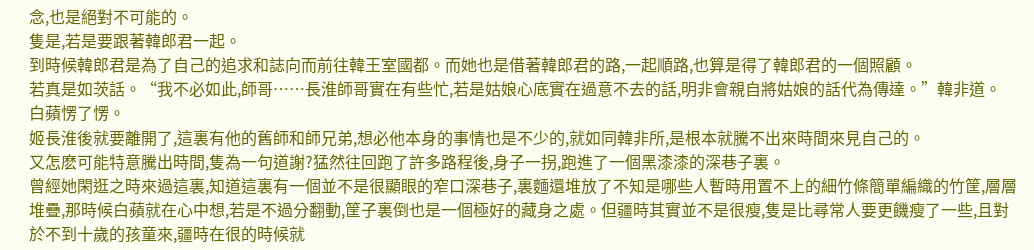念,也是絕對不可能的。
隻是,若是要跟著韓郎君一起。
到時候韓郎君是為了自己的追求和誌向而前往韓王室國都。而她也是借著韓郎君的路,一起順路,也算是得了韓郎君的一個照顧。
若真是如茨話。“我不必如此,師哥……長淮師哥實在有些忙,若是姑娘心底實在過意不去的話,明非會親自將姑娘的話代為傳達。”韓非道。
白蘋愣了愣。
姬長淮後就要離開了,這裏有他的舊師和師兄弟,想必他本身的事情也是不少的,就如同韓非所,是根本就騰不出來時間來見自己的。
又怎麽可能特意騰出時間,隻為一句道謝?猛然往回跑了許多路程後,身子一拐,跑進了一個黑漆漆的深巷子裏。
曾經她閑逛之時來過這裏,知道這裏有一個並不是很顯眼的窄口深巷子,裏麵還堆放了不知是哪些人暫時用置不上的細竹條簡單編織的竹筐,層層堆疊,那時候白蘋就在心中想,若是不過分翻動,筐子裏倒也是一個極好的藏身之處。但疆時其實並不是很瘦,隻是比尋常人要更饑瘦了一些,且對於不到十歲的孩童來,疆時在很的時候就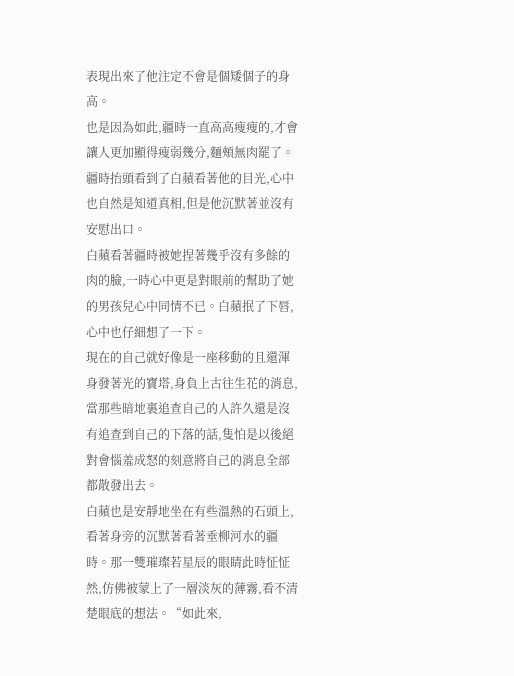表現出來了他注定不會是個矮個子的身高。
也是因為如此,疆時一直高高瘦瘦的,才會讓人更加顯得瘦弱幾分,麵頰無肉罷了。
疆時抬頭看到了白蘋看著他的目光,心中也自然是知道真相,但是他沉默著並沒有安慰出口。
白蘋看著疆時被她捏著幾乎沒有多餘的肉的臉,一時心中更是對眼前的幫助了她的男孩兒心中同情不已。白蘋抿了下唇,心中也仔細想了一下。
現在的自己就好像是一座移動的且還渾身發著光的寶塔,身負上古往生花的消息,當那些暗地裏追查自己的人許久還是沒有追查到自己的下落的話,隻怕是以後絕對會惱羞成怒的刻意將自己的消息全部都散發出去。
白蘋也是安靜地坐在有些溫熱的石頭上,看著身旁的沉默著看著垂柳河水的疆時。那一雙璀璨若星辰的眼睛此時怔怔然,仿佛被蒙上了一層淡灰的薄霧,看不清楚眼底的想法。“如此來,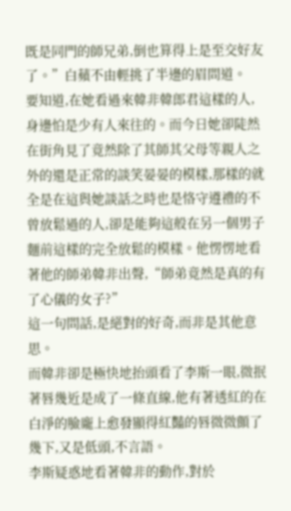既是同門的師兄弟,倒也算得上是至交好友了。”白蘋不由輕挑了半邊的眉問道。
要知道,在她看過來韓非韓郎君這樣的人,身邊怕是少有人來往的。而今日她卻陡然在街角見了竟然除了其師其父母等親人之外的還是正常的談笑晏晏的模樣,那樣的就全是在這與她談話之時也是恪守遵禮的不曾放鬆過的人,卻是能夠這般在另一個男子麵前這樣的完全放鬆的模樣。他愣愣地看著他的師弟韓非出聲,“師弟竟然是真的有了心儀的女子?”
這一句問話,是絕對的好奇,而非是其他意思。
而韓非卻是極快地抬頭看了李斯一眼,微抿著唇幾近是成了一條直線,他有著透紅的在白淨的臉龐上愈發顯得紅豔的唇微微顫了幾下,又是低頭,不言語。
李斯疑惑地看著韓非的動作,對於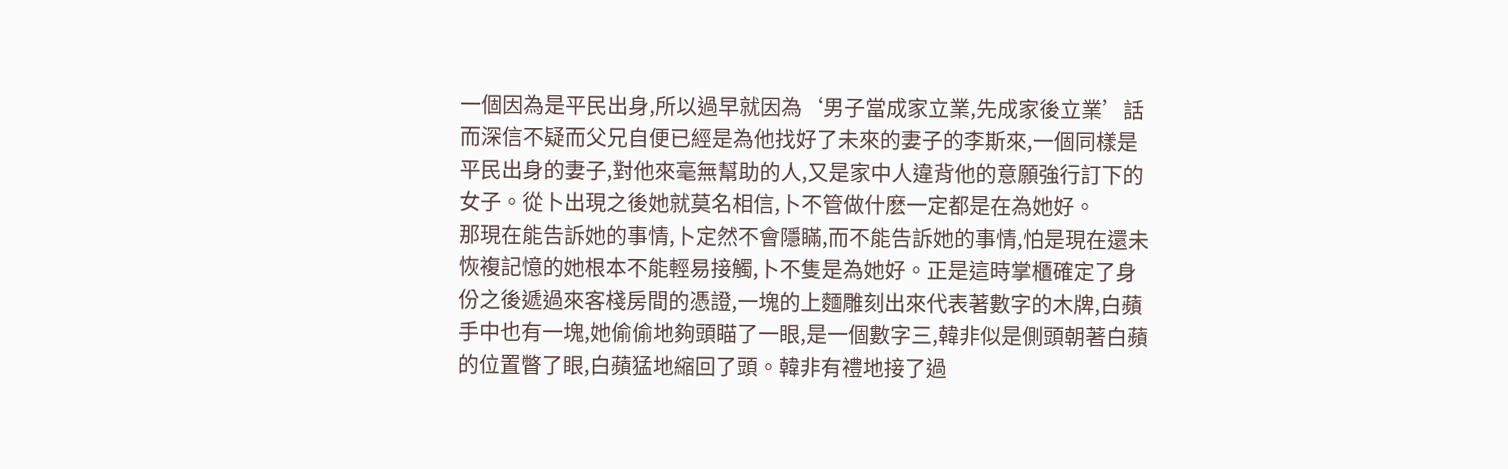一個因為是平民出身,所以過早就因為‘男子當成家立業,先成家後立業’話而深信不疑而父兄自便已經是為他找好了未來的妻子的李斯來,一個同樣是平民出身的妻子,對他來毫無幫助的人,又是家中人違背他的意願強行訂下的女子。從卜出現之後她就莫名相信,卜不管做什麽一定都是在為她好。
那現在能告訴她的事情,卜定然不會隱瞞,而不能告訴她的事情,怕是現在還未恢複記憶的她根本不能輕易接觸,卜不隻是為她好。正是這時掌櫃確定了身份之後遞過來客棧房間的憑證,一塊的上麵雕刻出來代表著數字的木牌,白蘋手中也有一塊,她偷偷地夠頭瞄了一眼,是一個數字三,韓非似是側頭朝著白蘋的位置瞥了眼,白蘋猛地縮回了頭。韓非有禮地接了過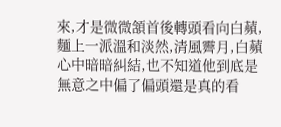來,才是微微頷首後轉頭看向白蘋,麵上一派溫和淡然,清風霽月,白蘋心中暗暗糾結,也不知道他到底是無意之中偏了偏頭還是真的看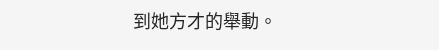到她方才的舉動。